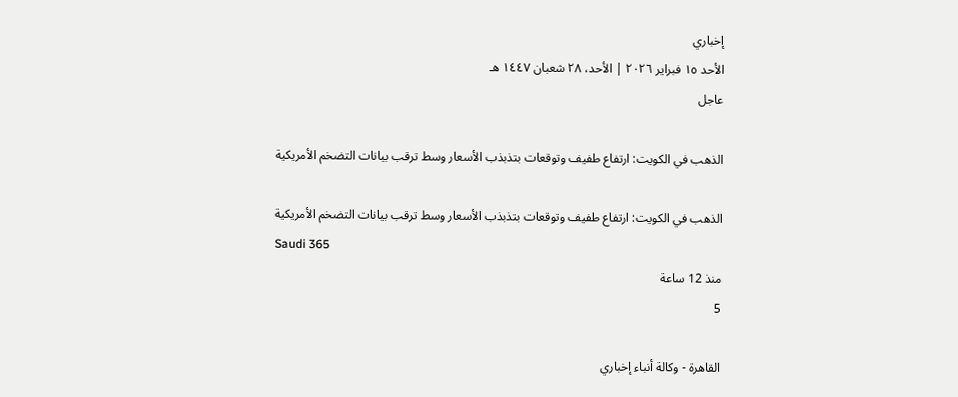إخباري
الأحد ١٥ فبراير ٢٠٢٦ | الأحد، ٢٨ شعبان ١٤٤٧ هـ
عاجل

الذهب في الكويت: ارتفاع طفيف وتوقعات بتذبذب الأسعار وسط ترقب بيانات التضخم الأمريكية

الذهب في الكويت: ارتفاع طفيف وتوقعات بتذبذب الأسعار وسط ترقب بيانات التضخم الأمريكية
Saudi 365
منذ 12 ساعة
5

القاهرة - وكالة أنباء إخباري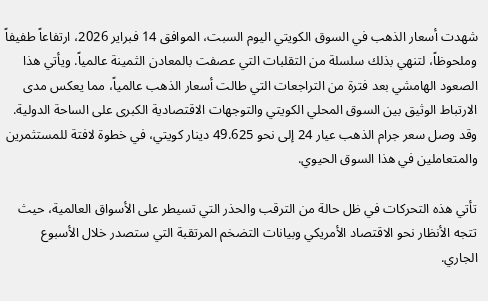شهدت أسعار الذهب في السوق الكويتي اليوم السبت، الموافق 14 فبراير 2026، ارتفاعاً طفيفاً وملحوظاً، لتنهي بذلك سلسلة من التقلبات التي عصفت بالمعادن الثمينة عالمياً. ويأتي هذا الصعود الهامشي بعد فترة من التراجعات التي طالت أسعار الذهب عالمياً، مما يعكس مدى الارتباط الوثيق بين السوق المحلي الكويتي والتوجهات الاقتصادية الكبرى على الساحة الدولية. وقد وصل سعر جرام الذهب عيار 24 إلى نحو 49.625 دينار كويتي، في خطوة لافتة للمستثمرين والمتعاملين في هذا السوق الحيوي.

تأتي هذه التحركات في ظل حالة من الترقب والحذر التي تسيطر على الأسواق العالمية، حيث تتجه الأنظار نحو الاقتصاد الأمريكي وبيانات التضخم المرتقبة التي ستصدر خلال الأسبوع الجاري.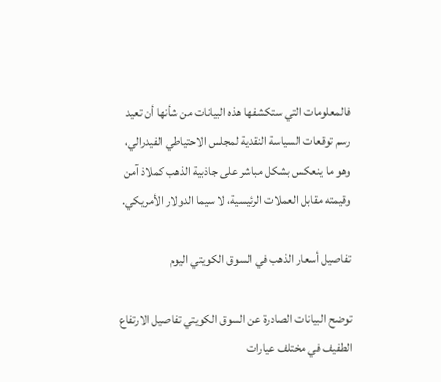فالمعلومات التي ستكشفها هذه البيانات من شأنها أن تعيد رسم توقعات السياسة النقدية لمجلس الاحتياطي الفيدرالي، وهو ما ينعكس بشكل مباشر على جاذبية الذهب كملاذ آمن وقيمته مقابل العملات الرئيسية، لا سيما الدولار الأمريكي.

تفاصيل أسعار الذهب في السوق الكويتي اليوم

توضح البيانات الصادرة عن السوق الكويتي تفاصيل الارتفاع الطفيف في مختلف عيارات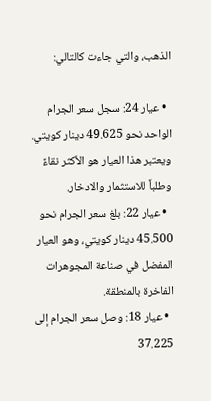الذهب، والتي جاءت كالتالي:

  • عيار 24: سجل سعر الجرام الواحد نحو 49.625 دينار كويتي. ويعتبر هذا العيار هو الأكثر نقاءً وطلباً للاستثمار والادخار.
  • عيار 22: بلغ سعر الجرام نحو 45.500 دينار كويتي، وهو العيار المفضل في صناعة المجوهرات الفاخرة بالمنطقة.
  • عيار 18: وصل سعر الجرام إلى 37.225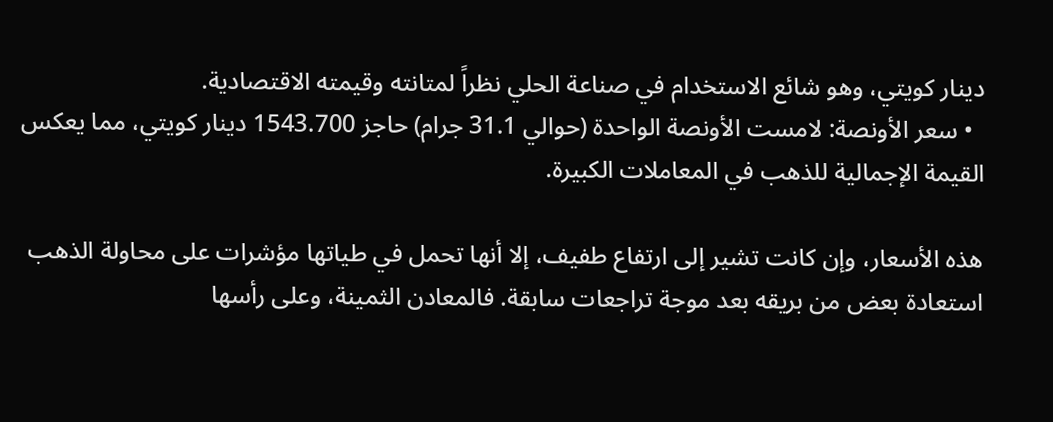دينار كويتي، وهو شائع الاستخدام في صناعة الحلي نظراً لمتانته وقيمته الاقتصادية.
  • سعر الأونصة: لامست الأونصة الواحدة (حوالي 31.1 جرام) حاجز 1543.700 دينار كويتي، مما يعكس القيمة الإجمالية للذهب في المعاملات الكبيرة.

هذه الأسعار، وإن كانت تشير إلى ارتفاع طفيف، إلا أنها تحمل في طياتها مؤشرات على محاولة الذهب استعادة بعض من بريقه بعد موجة تراجعات سابقة. فالمعادن الثمينة، وعلى رأسها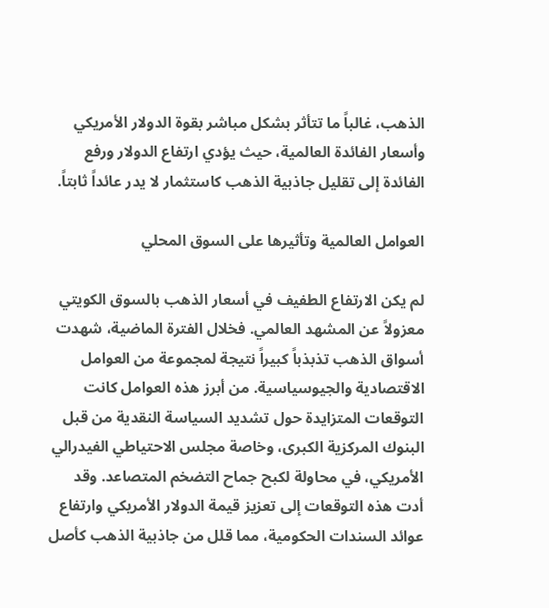الذهب، غالباً ما تتأثر بشكل مباشر بقوة الدولار الأمريكي وأسعار الفائدة العالمية، حيث يؤدي ارتفاع الدولار ورفع الفائدة إلى تقليل جاذبية الذهب كاستثمار لا يدر عائداً ثابتاً.

العوامل العالمية وتأثيرها على السوق المحلي

لم يكن الارتفاع الطفيف في أسعار الذهب بالسوق الكويتي معزولاً عن المشهد العالمي. فخلال الفترة الماضية، شهدت أسواق الذهب تذبذباً كبيراً نتيجة لمجموعة من العوامل الاقتصادية والجيوسياسية. من أبرز هذه العوامل كانت التوقعات المتزايدة حول تشديد السياسة النقدية من قبل البنوك المركزية الكبرى، وخاصة مجلس الاحتياطي الفيدرالي الأمريكي، في محاولة لكبح جماح التضخم المتصاعد. وقد أدت هذه التوقعات إلى تعزيز قيمة الدولار الأمريكي وارتفاع عوائد السندات الحكومية، مما قلل من جاذبية الذهب كأصل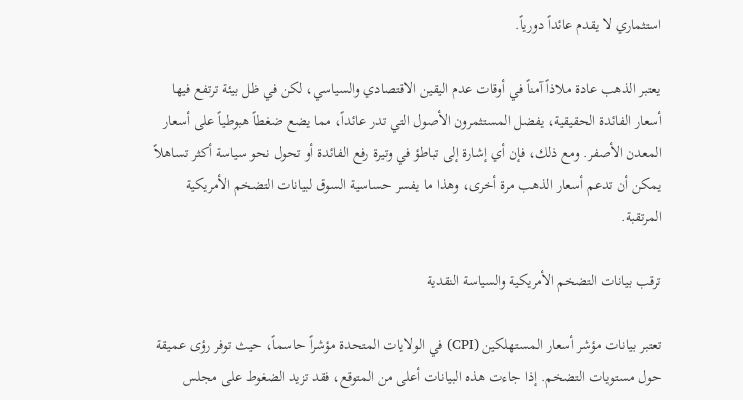استثماري لا يقدم عائداً دورياً.

يعتبر الذهب عادة ملاذاً آمناً في أوقات عدم اليقين الاقتصادي والسياسي، لكن في ظل بيئة ترتفع فيها أسعار الفائدة الحقيقية، يفضل المستثمرون الأصول التي تدر عائداً، مما يضع ضغطاً هبوطياً على أسعار المعدن الأصفر. ومع ذلك، فإن أي إشارة إلى تباطؤ في وتيرة رفع الفائدة أو تحول نحو سياسة أكثر تساهلاً يمكن أن تدعم أسعار الذهب مرة أخرى، وهذا ما يفسر حساسية السوق لبيانات التضخم الأمريكية المرتقبة.

ترقب بيانات التضخم الأمريكية والسياسة النقدية

تعتبر بيانات مؤشر أسعار المستهلكين (CPI) في الولايات المتحدة مؤشراً حاسماً، حيث توفر رؤى عميقة حول مستويات التضخم. إذا جاءت هذه البيانات أعلى من المتوقع، فقد تزيد الضغوط على مجلس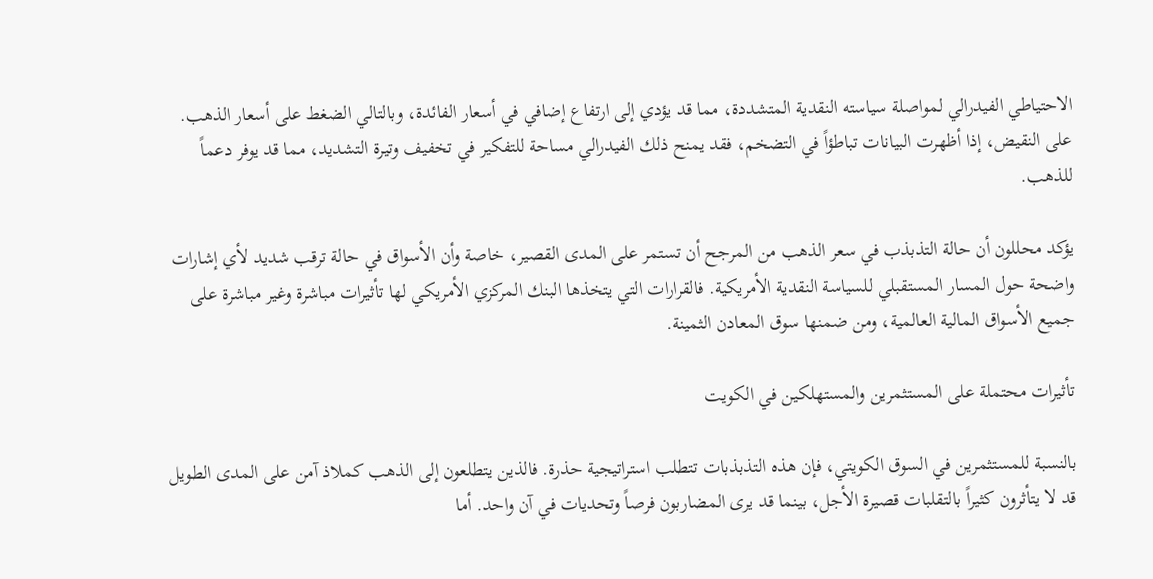الاحتياطي الفيدرالي لمواصلة سياسته النقدية المتشددة، مما قد يؤدي إلى ارتفاع إضافي في أسعار الفائدة، وبالتالي الضغط على أسعار الذهب. على النقيض، إذا أظهرت البيانات تباطؤاً في التضخم، فقد يمنح ذلك الفيدرالي مساحة للتفكير في تخفيف وتيرة التشديد، مما قد يوفر دعماً للذهب.

يؤكد محللون أن حالة التذبذب في سعر الذهب من المرجح أن تستمر على المدى القصير، خاصة وأن الأسواق في حالة ترقب شديد لأي إشارات واضحة حول المسار المستقبلي للسياسة النقدية الأمريكية. فالقرارات التي يتخذها البنك المركزي الأمريكي لها تأثيرات مباشرة وغير مباشرة على جميع الأسواق المالية العالمية، ومن ضمنها سوق المعادن الثمينة.

تأثيرات محتملة على المستثمرين والمستهلكين في الكويت

بالنسبة للمستثمرين في السوق الكويتي، فإن هذه التذبذبات تتطلب استراتيجية حذرة. فالذين يتطلعون إلى الذهب كملاذ آمن على المدى الطويل قد لا يتأثرون كثيراً بالتقلبات قصيرة الأجل، بينما قد يرى المضاربون فرصاً وتحديات في آن واحد. أما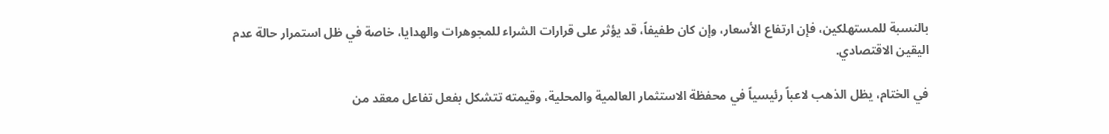بالنسبة للمستهلكين، فإن ارتفاع الأسعار، وإن كان طفيفاً، قد يؤثر على قرارات الشراء للمجوهرات والهدايا، خاصة في ظل استمرار حالة عدم اليقين الاقتصادي.

في الختام، يظل الذهب لاعباً رئيسياً في محفظة الاستثمار العالمية والمحلية، وقيمته تتشكل بفعل تفاعل معقد من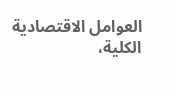العوامل الاقتصادية الكلية،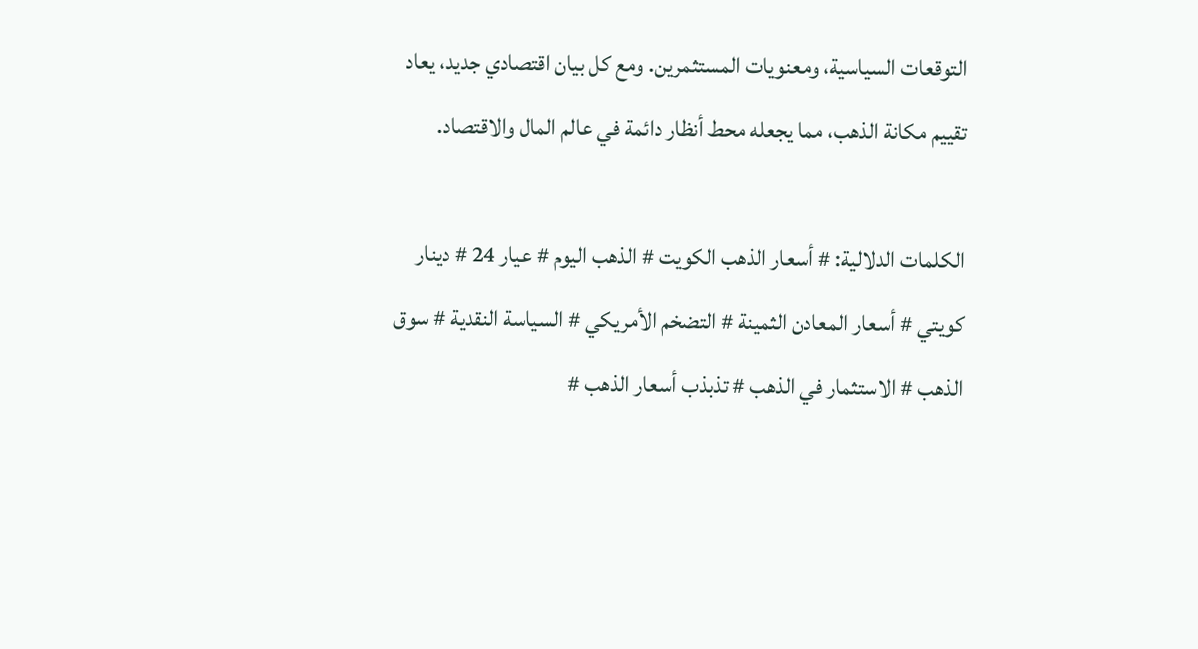التوقعات السياسية، ومعنويات المستثمرين. ومع كل بيان اقتصادي جديد، يعاد تقييم مكانة الذهب، مما يجعله محط أنظار دائمة في عالم المال والاقتصاد.

الكلمات الدلالية: # أسعار الذهب الكويت # الذهب اليوم # عيار 24 # دينار كويتي # أسعار المعادن الثمينة # التضخم الأمريكي # السياسة النقدية # سوق الذهب # الاستثمار في الذهب # تذبذب أسعار الذهب #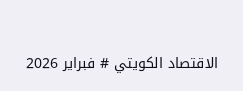الاقتصاد الكويتي # فبراير 2026